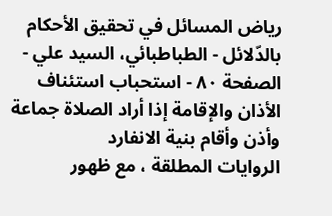رياض المسائل في تحقيق الأحكام بالدّلائل - الطباطبائي، السيد علي - الصفحة ٨٠ - استحباب استئناف الأذان والإقامة إذا أراد الصلاة جماعة وأذن وأقام بنية الانفارد
الروايات المطلقة ، مع ظهور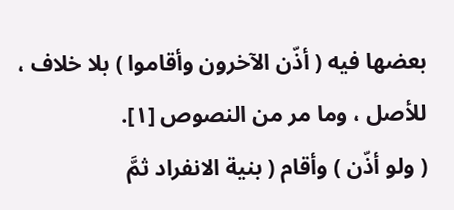بعضها فيه ( أذّن الآخرون وأقاموا ) بلا خلاف ، للأصل ، وما مر من النصوص [١].
( ولو أذّن ) وأقام ( بنية الانفراد ثمَّ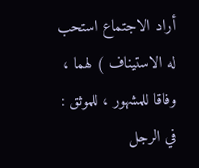أراد الاجتماع استحب له الاستيناف ) لهما ، وفاقا للمشهور ، للموثق : في الرجل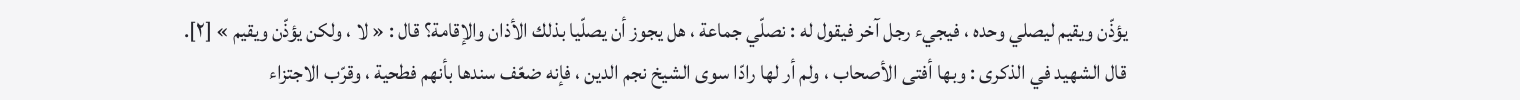يؤذّن ويقيم ليصلي وحده ، فيجيء رجل آخر فيقول له : نصلّي جماعة ، هل يجوز أن يصلّيا بذلك الأذان والإقامة؟ قال : « لا ، ولكن يؤذّن ويقيم » [٢].
قال الشهيد في الذكرى : وبها أفتى الأصحاب ، ولم أر لها رادّا سوى الشيخ نجم الدين ، فإنه ضعّف سندها بأنهم فطحية ، وقرّب الاجتزاء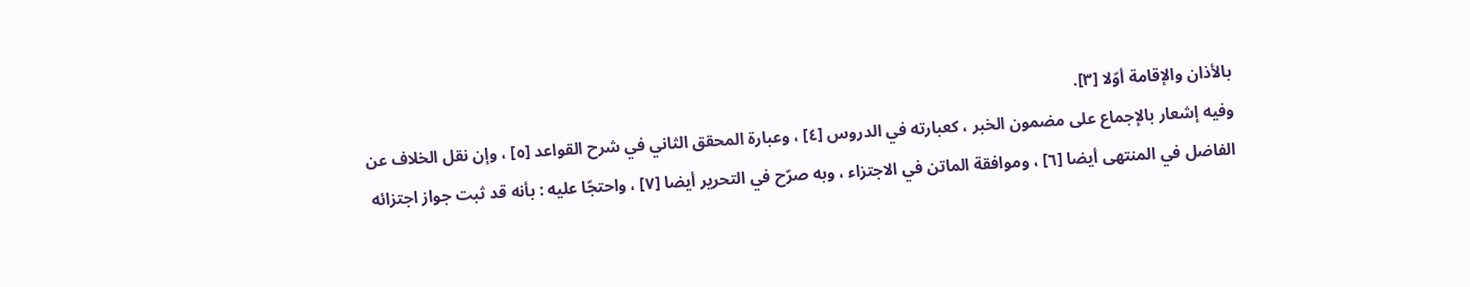بالأذان والإقامة أوّلا [٣].
وفيه إشعار بالإجماع على مضمون الخبر ، كعبارته في الدروس [٤] ، وعبارة المحقق الثاني في شرح القواعد [٥] ، وإن نقل الخلاف عن الفاضل في المنتهى أيضا [٦] ، وموافقة الماتن في الاجتزاء ، وبه صرّح في التحرير أيضا [٧] ، واحتجّا عليه : بأنه قد ثبت جواز اجتزائه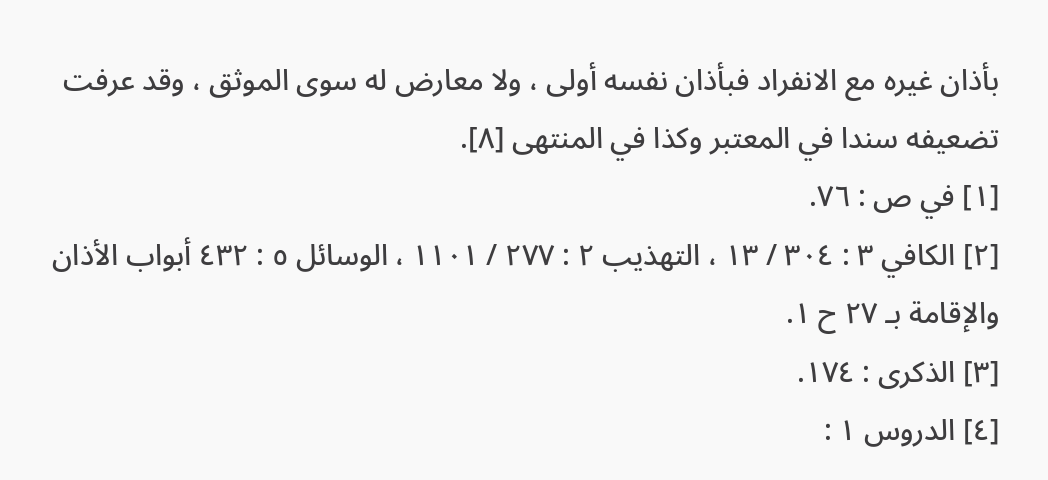بأذان غيره مع الانفراد فبأذان نفسه أولى ، ولا معارض له سوى الموثق ، وقد عرفت تضعيفه سندا في المعتبر وكذا في المنتهى [٨].
[١] في ص : ٧٦.
[٢] الكافي ٣ : ٣٠٤ / ١٣ ، التهذيب ٢ : ٢٧٧ / ١١٠١ ، الوسائل ٥ : ٤٣٢ أبواب الأذان والإقامة بـ ٢٧ ح ١.
[٣] الذكرى : ١٧٤.
[٤] الدروس ١ :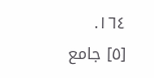١٦٤.
[٥] جامع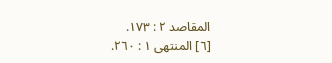المقاصد ٢ : ١٧٣.
[٦] المنتهى ١ : ٢٦٠.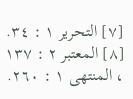[٧] التحرير ١ : ٣٤.
[٨] المعتبر ٢ : ١٣٧ ، المنتهى ١ : ٢٦٠.